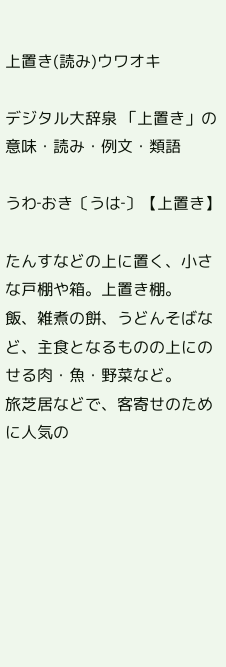上置き(読み)ウワオキ

デジタル大辞泉 「上置き」の意味・読み・例文・類語

うわ‐おき〔うは‐〕【上置き】

たんすなどの上に置く、小さな戸棚や箱。上置き棚。
飯、雑煮の餅、うどんそばなど、主食となるものの上にのせる肉・魚・野菜など。
旅芝居などで、客寄せのために人気の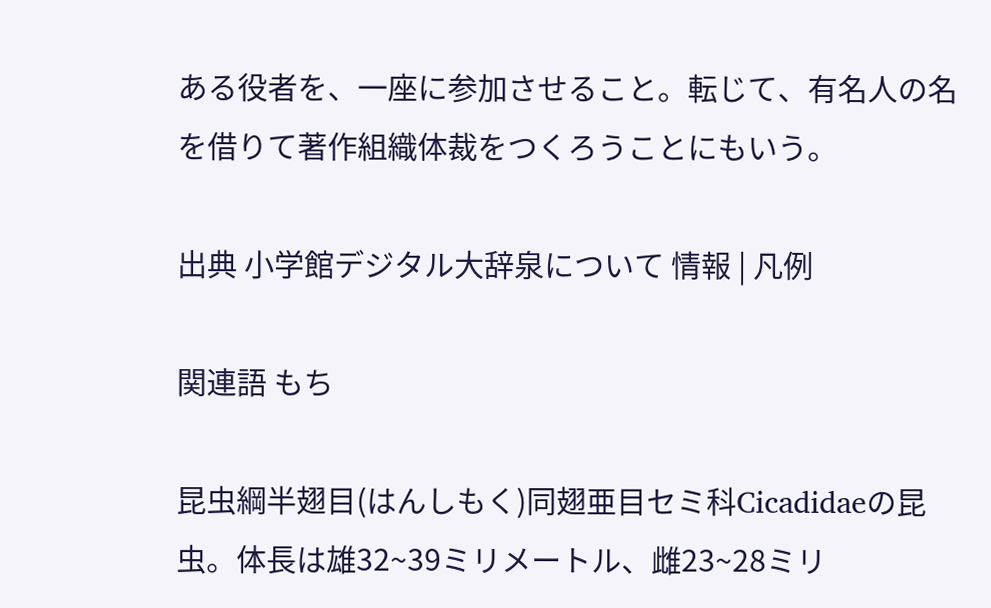ある役者を、一座に参加させること。転じて、有名人の名を借りて著作組織体裁をつくろうことにもいう。

出典 小学館デジタル大辞泉について 情報 | 凡例

関連語 もち

昆虫綱半翅目(はんしもく)同翅亜目セミ科Cicadidaeの昆虫。体長は雄32~39ミリメートル、雌23~28ミリ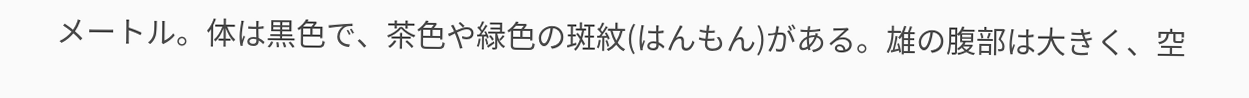メートル。体は黒色で、茶色や緑色の斑紋(はんもん)がある。雄の腹部は大きく、空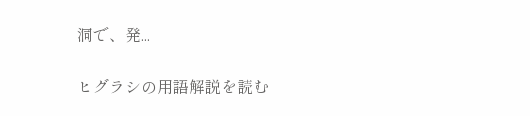洞で、発...

ヒグラシの用語解説を読む